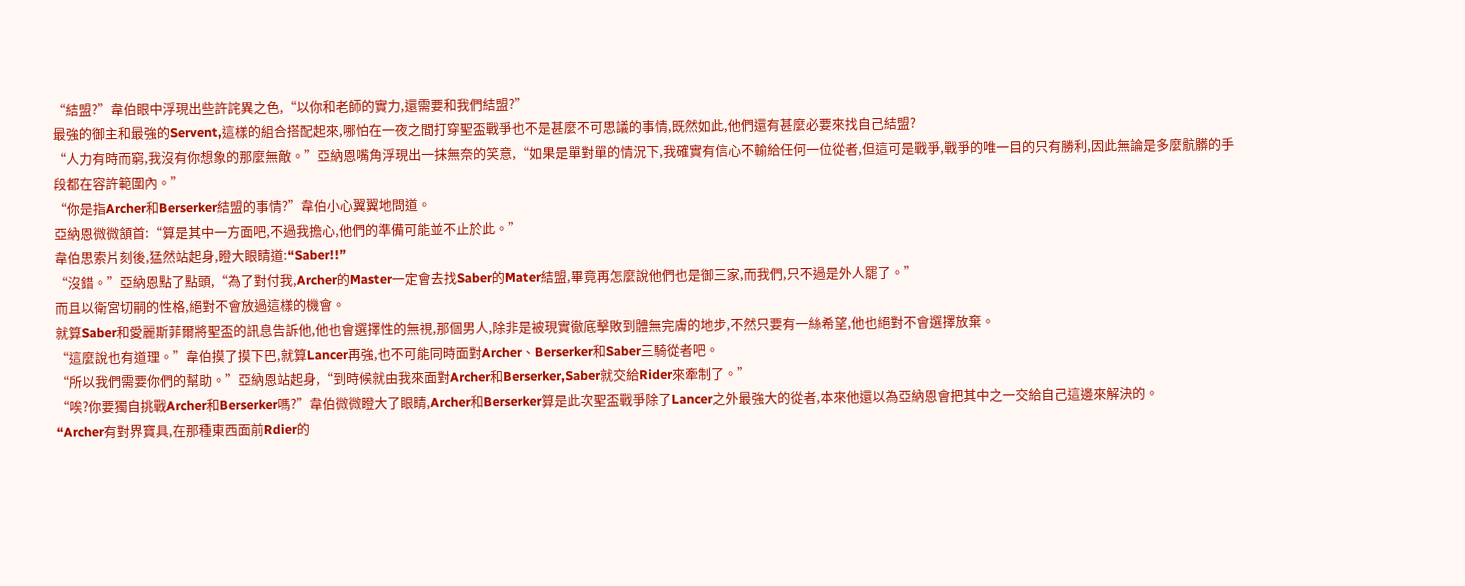“結盟?”韋伯眼中浮現出些許詫異之色,“以你和老師的實力,還需要和我們結盟?”
最強的御主和最強的Servent,這樣的組合搭配起來,哪怕在一夜之間打穿聖盃戰爭也不是甚麼不可思議的事情,既然如此,他們還有甚麼必要來找自己結盟?
“人力有時而窮,我沒有你想象的那麼無敵。”亞納恩嘴角浮現出一抹無奈的笑意,“如果是單對單的情況下,我確實有信心不輸給任何一位從者,但這可是戰爭,戰爭的唯一目的只有勝利,因此無論是多麼骯髒的手段都在容許範圍內。”
“你是指Archer和Berserker結盟的事情?”韋伯小心翼翼地問道。
亞納恩微微頷首:“算是其中一方面吧,不過我擔心,他們的準備可能並不止於此。”
韋伯思索片刻後,猛然站起身,瞪大眼睛道:“Saber!!”
“沒錯。”亞納恩點了點頭,“為了對付我,Archer的Master一定會去找Saber的Mater結盟,畢竟再怎麼說他們也是御三家,而我們,只不過是外人罷了。”
而且以衛宮切嗣的性格,絕對不會放過這樣的機會。
就算Saber和愛麗斯菲爾將聖盃的訊息告訴他,他也會選擇性的無視,那個男人,除非是被現實徹底擊敗到體無完膚的地步,不然只要有一絲希望,他也絕對不會選擇放棄。
“這麼說也有道理。”韋伯摸了摸下巴,就算Lancer再強,也不可能同時面對Archer、Berserker和Saber三騎從者吧。
“所以我們需要你們的幫助。”亞納恩站起身,“到時候就由我來面對Archer和Berserker,Saber就交給Rider來牽制了。”
“唉?你要獨自挑戰Archer和Berserker嗎?”韋伯微微瞪大了眼睛,Archer和Berserker算是此次聖盃戰爭除了Lancer之外最強大的從者,本來他還以為亞納恩會把其中之一交給自己這邊來解決的。
“Archer有對界寶具,在那種東西面前Rdier的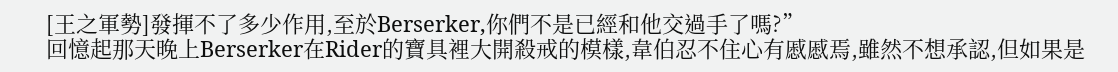[王之軍勢]發揮不了多少作用,至於Berserker,你們不是已經和他交過手了嗎?”
回憶起那天晚上Berserker在Rider的寶具裡大開殺戒的模樣,韋伯忍不住心有慼慼焉,雖然不想承認,但如果是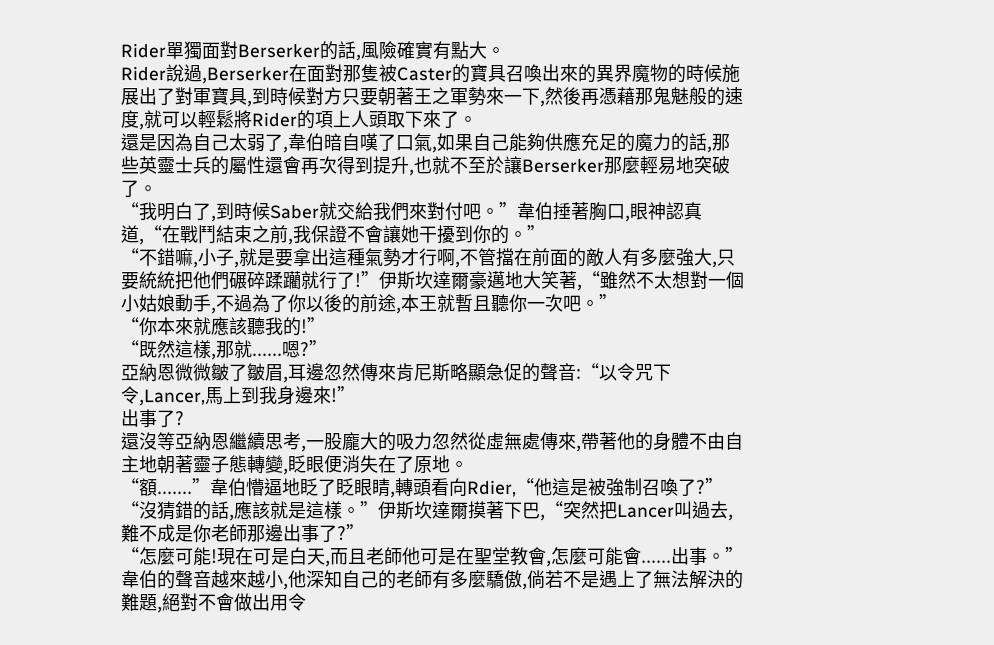Rider單獨面對Berserker的話,風險確實有點大。
Rider說過,Berserker在面對那隻被Caster的寶具召喚出來的異界魔物的時候施展出了對軍寶具,到時候對方只要朝著王之軍勢來一下,然後再憑藉那鬼魅般的速度,就可以輕鬆將Rider的項上人頭取下來了。
還是因為自己太弱了,韋伯暗自嘆了口氣,如果自己能夠供應充足的魔力的話,那些英靈士兵的屬性還會再次得到提升,也就不至於讓Berserker那麼輕易地突破了。
“我明白了,到時候Saber就交給我們來對付吧。”韋伯捶著胸口,眼神認真道,“在戰鬥結束之前,我保證不會讓她干擾到你的。”
“不錯嘛,小子,就是要拿出這種氣勢才行啊,不管擋在前面的敵人有多麼強大,只要統統把他們碾碎蹂躪就行了!”伊斯坎達爾豪邁地大笑著,“雖然不太想對一個小姑娘動手,不過為了你以後的前途,本王就暫且聽你一次吧。”
“你本來就應該聽我的!”
“既然這樣,那就......嗯?”
亞納恩微微皺了皺眉,耳邊忽然傳來肯尼斯略顯急促的聲音:“以令咒下令,Lancer,馬上到我身邊來!”
出事了?
還沒等亞納恩繼續思考,一股龐大的吸力忽然從虛無處傳來,帶著他的身體不由自主地朝著靈子態轉變,眨眼便消失在了原地。
“額.......”韋伯懵逼地眨了眨眼睛,轉頭看向Rdier,“他這是被強制召喚了?”
“沒猜錯的話,應該就是這樣。”伊斯坎達爾摸著下巴,“突然把Lancer叫過去,難不成是你老師那邊出事了?”
“怎麼可能!現在可是白天,而且老師他可是在聖堂教會,怎麼可能會......出事。”韋伯的聲音越來越小,他深知自己的老師有多麼驕傲,倘若不是遇上了無法解決的難題,絕對不會做出用令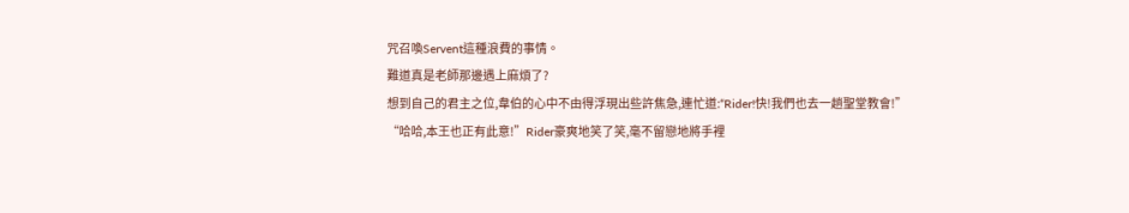咒召喚Servent這種浪費的事情。
難道真是老師那邊遇上麻煩了?
想到自己的君主之位,韋伯的心中不由得浮現出些許焦急,連忙道:“Rider!快!我們也去一趟聖堂教會!”
“哈哈,本王也正有此意!”Rider豪爽地笑了笑,毫不留戀地將手裡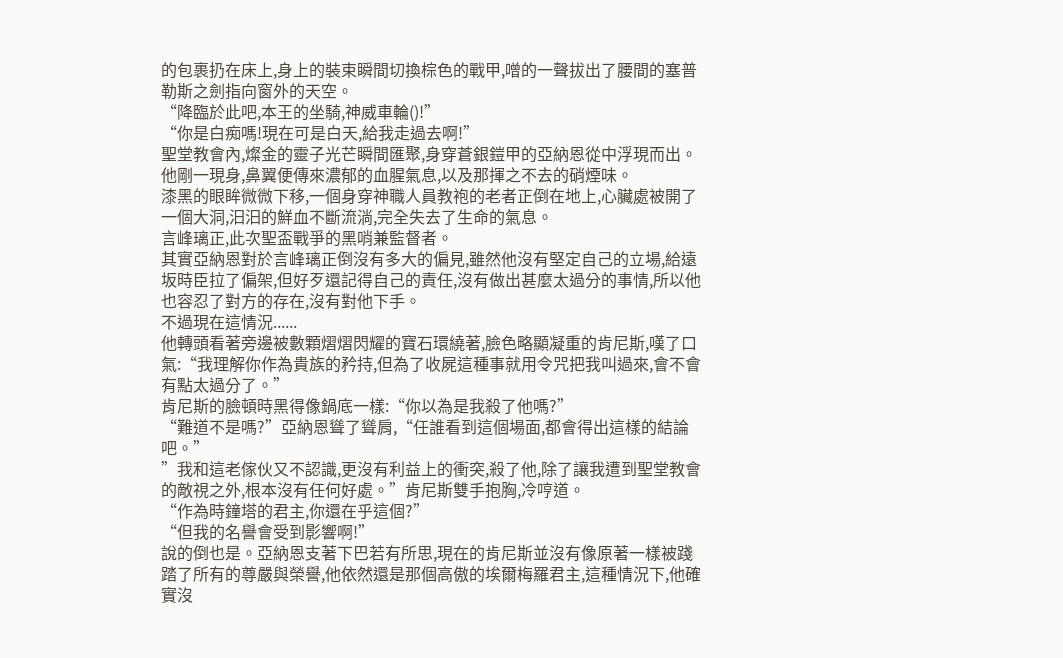的包裹扔在床上,身上的裝束瞬間切換棕色的戰甲,噌的一聲拔出了腰間的塞普勒斯之劍指向窗外的天空。
“降臨於此吧,本王的坐騎,神威車輪()!”
“你是白痴嗎!現在可是白天,給我走過去啊!”
聖堂教會內,燦金的靈子光芒瞬間匯聚,身穿蒼銀鎧甲的亞納恩從中浮現而出。
他剛一現身,鼻翼便傳來濃郁的血腥氣息,以及那揮之不去的硝煙味。
漆黑的眼眸微微下移,一個身穿神職人員教袍的老者正倒在地上,心臟處被開了一個大洞,汩汩的鮮血不斷流淌,完全失去了生命的氣息。
言峰璃正,此次聖盃戰爭的黑哨兼監督者。
其實亞納恩對於言峰璃正倒沒有多大的偏見,雖然他沒有堅定自己的立場,給遠坂時臣拉了偏架,但好歹還記得自己的責任,沒有做出甚麼太過分的事情,所以他也容忍了對方的存在,沒有對他下手。
不過現在這情況......
他轉頭看著旁邊被數顆熠熠閃耀的寶石環繞著,臉色略顯凝重的肯尼斯,嘆了口氣:“我理解你作為貴族的矜持,但為了收屍這種事就用令咒把我叫過來,會不會有點太過分了。”
肯尼斯的臉頓時黑得像鍋底一樣:“你以為是我殺了他嗎?”
“難道不是嗎?”亞納恩聳了聳肩,“任誰看到這個場面,都會得出這樣的結論吧。”
”我和這老傢伙又不認識,更沒有利益上的衝突,殺了他,除了讓我遭到聖堂教會的敵視之外,根本沒有任何好處。”肯尼斯雙手抱胸,冷哼道。
“作為時鐘塔的君主,你還在乎這個?”
“但我的名譽會受到影響啊!”
說的倒也是。亞納恩支著下巴若有所思,現在的肯尼斯並沒有像原著一樣被踐踏了所有的尊嚴與榮譽,他依然還是那個高傲的埃爾梅羅君主,這種情況下,他確實沒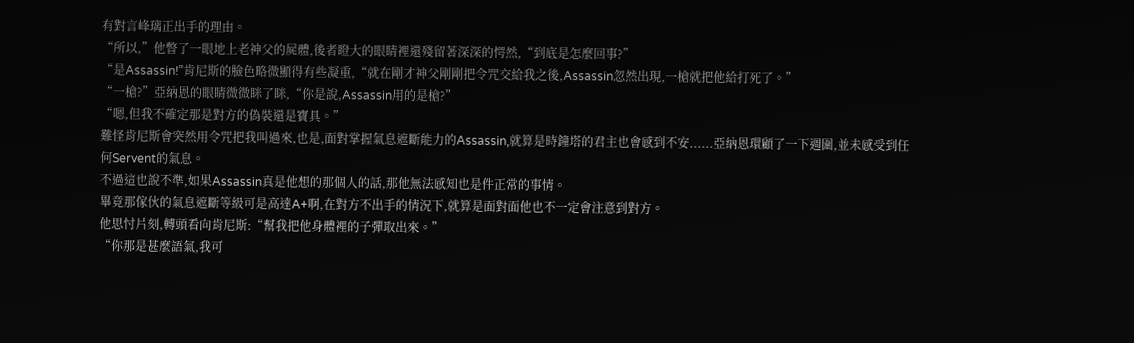有對言峰璃正出手的理由。
“所以,”他瞥了一眼地上老神父的屍體,後者瞪大的眼睛裡還殘留著深深的愕然,“到底是怎麼回事?”
“是Assassin!”肯尼斯的臉色略微顯得有些凝重,“就在剛才神父剛剛把令咒交給我之後,Assassin忽然出現,一槍就把他給打死了。”
“一槍?”亞納恩的眼睛微微眯了眯,“你是說,Assassin用的是槍?”
“嗯,但我不確定那是對方的偽裝還是寶具。”
難怪肯尼斯會突然用令咒把我叫過來,也是,面對掌握氣息遮斷能力的Assassin,就算是時鐘塔的君主也會感到不安......亞納恩環顧了一下週圍,並未感受到任何Servent的氣息。
不過這也說不準,如果Assassin真是他想的那個人的話,那他無法感知也是件正常的事情。
畢竟那傢伙的氣息遮斷等級可是高達A+啊,在對方不出手的情況下,就算是面對面他也不一定會注意到對方。
他思忖片刻,轉頭看向肯尼斯:“幫我把他身體裡的子彈取出來。”
“你那是甚麼語氣,我可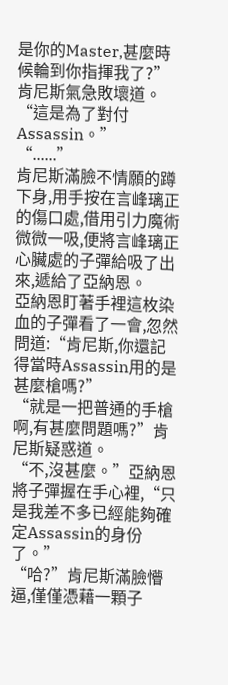是你的Master,甚麼時候輪到你指揮我了?”肯尼斯氣急敗壞道。
“這是為了對付Assassin。”
“......”
肯尼斯滿臉不情願的蹲下身,用手按在言峰璃正的傷口處,借用引力魔術微微一吸,便將言峰璃正心臟處的子彈給吸了出來,遞給了亞納恩。
亞納恩盯著手裡這枚染血的子彈看了一會,忽然問道:“肯尼斯,你還記得當時Assassin用的是甚麼槍嗎?”
“就是一把普通的手槍啊,有甚麼問題嗎?”肯尼斯疑惑道。
“不,沒甚麼。”亞納恩將子彈握在手心裡,“只是我差不多已經能夠確定Assassin的身份了。”
“哈?”肯尼斯滿臉懵逼,僅僅憑藉一顆子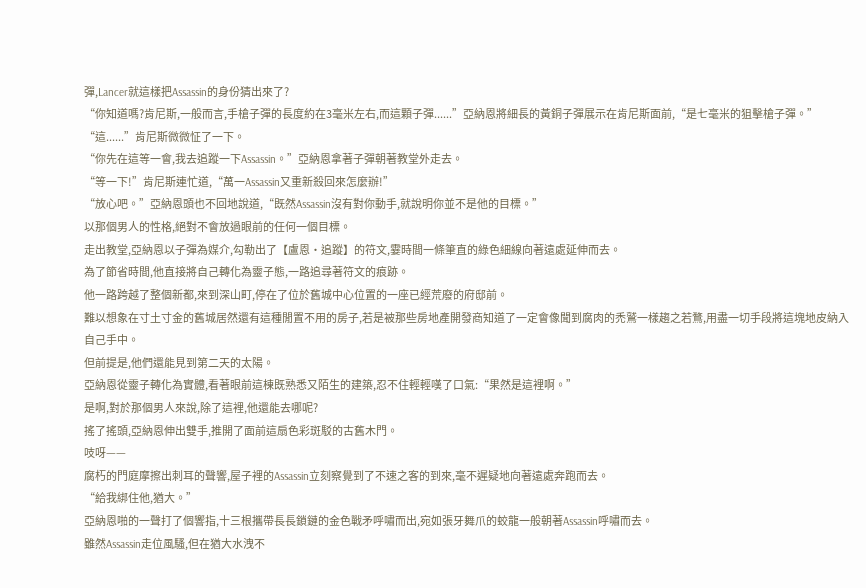彈,Lancer就這樣把Assassin的身份猜出來了?
“你知道嗎?肯尼斯,一般而言,手槍子彈的長度約在3毫米左右,而這顆子彈......”亞納恩將細長的黃銅子彈展示在肯尼斯面前,“是七毫米的狙擊槍子彈。”
“這......”肯尼斯微微怔了一下。
“你先在這等一會,我去追蹤一下Assassin。”亞納恩拿著子彈朝著教堂外走去。
“等一下!”肯尼斯連忙道,“萬一Assassin又重新殺回來怎麼辦!”
“放心吧。”亞納恩頭也不回地說道,“既然Assassin沒有對你動手,就說明你並不是他的目標。”
以那個男人的性格,絕對不會放過眼前的任何一個目標。
走出教堂,亞納恩以子彈為媒介,勾勒出了【盧恩·追蹤】的符文,霎時間一條筆直的綠色細線向著遠處延伸而去。
為了節省時間,他直接將自己轉化為靈子態,一路追尋著符文的痕跡。
他一路跨越了整個新都,來到深山町,停在了位於舊城中心位置的一座已經荒廢的府邸前。
難以想象在寸土寸金的舊城居然還有這種閒置不用的房子,若是被那些房地產開發商知道了一定會像聞到腐肉的禿鷲一樣趨之若鶩,用盡一切手段將這塊地皮納入自己手中。
但前提是,他們還能見到第二天的太陽。
亞納恩從靈子轉化為實體,看著眼前這棟既熟悉又陌生的建築,忍不住輕輕嘆了口氣:“果然是這裡啊。”
是啊,對於那個男人來說,除了這裡,他還能去哪呢?
搖了搖頭,亞納恩伸出雙手,推開了面前這扇色彩斑駁的古舊木門。
吱呀——
腐朽的門庭摩擦出刺耳的聲響,屋子裡的Assassin立刻察覺到了不速之客的到來,毫不遲疑地向著遠處奔跑而去。
“給我綁住他,猶大。”
亞納恩啪的一聲打了個響指,十三根攜帶長長鎖鏈的金色戰矛呼嘯而出,宛如張牙舞爪的蛟龍一般朝著Assassin呼嘯而去。
雖然Assassin走位風騷,但在猶大水洩不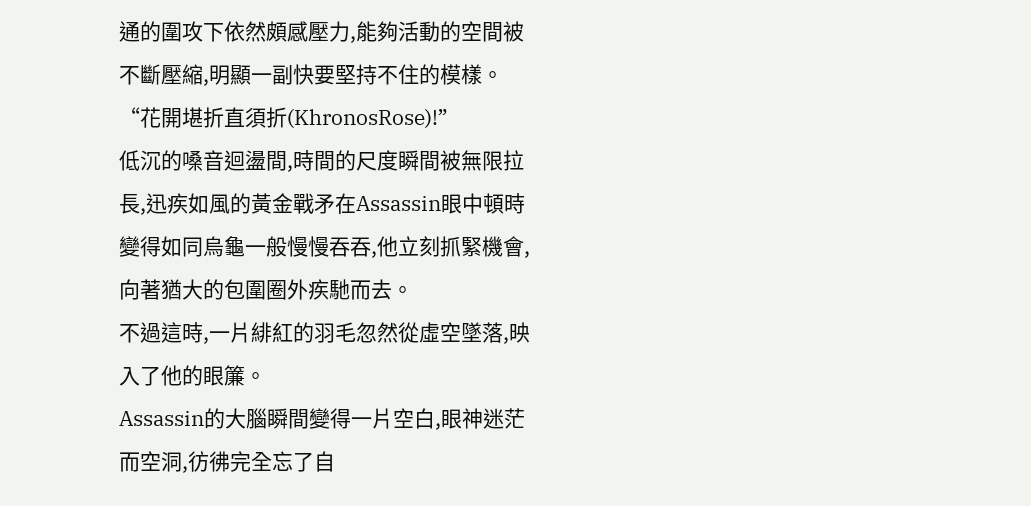通的圍攻下依然頗感壓力,能夠活動的空間被不斷壓縮,明顯一副快要堅持不住的模樣。
“花開堪折直須折(KhronosRose)!”
低沉的嗓音迴盪間,時間的尺度瞬間被無限拉長,迅疾如風的黃金戰矛在Assassin眼中頓時變得如同烏龜一般慢慢吞吞,他立刻抓緊機會,向著猶大的包圍圈外疾馳而去。
不過這時,一片緋紅的羽毛忽然從虛空墜落,映入了他的眼簾。
Assassin的大腦瞬間變得一片空白,眼神迷茫而空洞,彷彿完全忘了自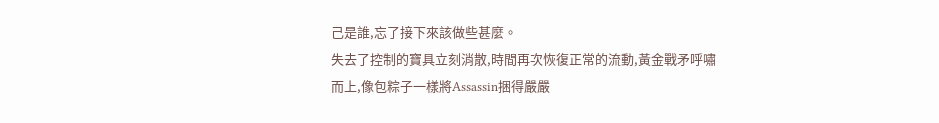己是誰,忘了接下來該做些甚麼。
失去了控制的寶具立刻消散,時間再次恢復正常的流動,黃金戰矛呼嘯而上,像包粽子一樣將Assassin捆得嚴嚴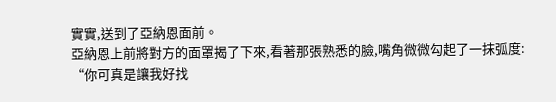實實,送到了亞納恩面前。
亞納恩上前將對方的面罩揭了下來,看著那張熟悉的臉,嘴角微微勾起了一抹弧度:
“你可真是讓我好找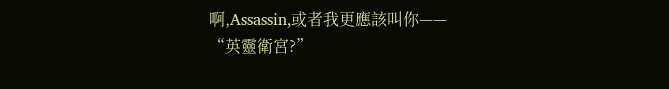啊,Assassin,或者我更應該叫你——
“英靈衛宮?”